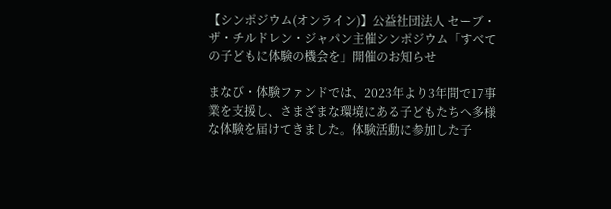【シンポジウム(オンライン)】公益社団法人 セーブ・ザ・チルドレン・ジャパン主催シンポジウム「すべての子どもに体験の機会を」開催のお知らせ

まなび・体験ファンドでは、2023年より3年間で17事業を支援し、さまざまな環境にある子どもたちへ多様な体験を届けてきました。体験活動に参加した子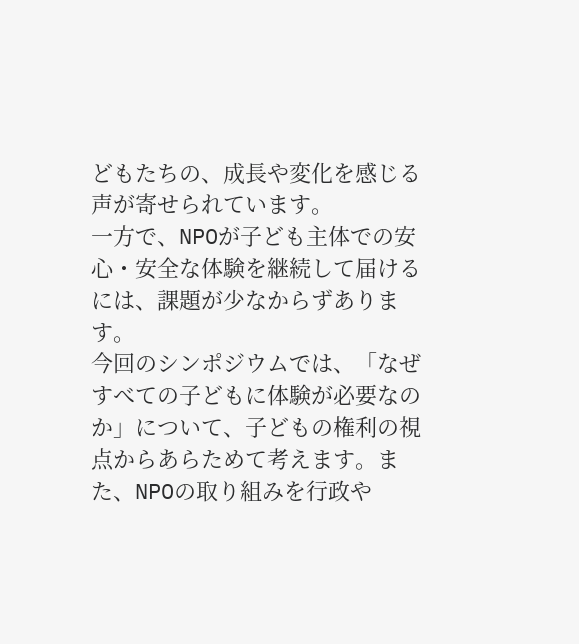どもたちの、成長や変化を感じる声が寄せられています。
一方で、NPOが子ども主体での安心・安全な体験を継続して届けるには、課題が少なからずあります。
今回のシンポジウムでは、「なぜすべての子どもに体験が必要なのか」について、子どもの権利の視点からあらためて考えます。また、NPOの取り組みを行政や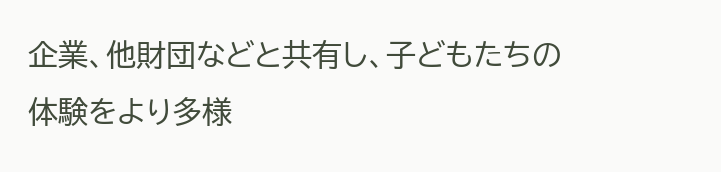企業、他財団などと共有し、子どもたちの体験をより多様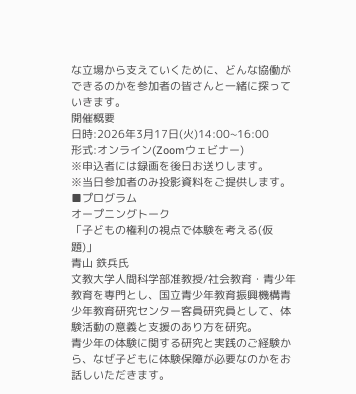な立場から支えていくために、どんな協働ができるのかを参加者の皆さんと一緒に探っていきます。
開催概要
日時:2026年3月17日(火)14:00~16:00
形式:オンライン(Zoomウェビナー)
※申込者には録画を後日お送りします。
※当日参加者のみ投影資料をご提供します。
■プログラム
オープニングトーク
「子どもの権利の視点で体験を考える(仮題)」
青山 鉄兵氏
文教大学人間科学部准教授/社会教育・青少年教育を専門とし、国立青少年教育振興機構青少年教育研究センター客員研究員として、体験活動の意義と支援のあり方を研究。
青少年の体験に関する研究と実践のご経験から、なぜ子どもに体験保障が必要なのかをお話しいただきます。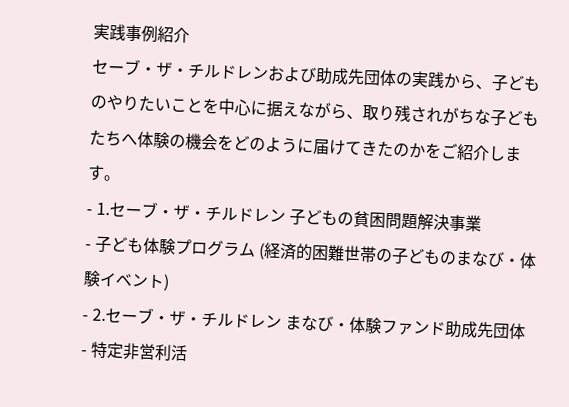実践事例紹介
セーブ・ザ・チルドレンおよび助成先団体の実践から、子どものやりたいことを中心に据えながら、取り残されがちな子どもたちへ体験の機会をどのように届けてきたのかをご紹介します。
- 1.セーブ・ザ・チルドレン 子どもの貧困問題解決事業
- 子ども体験プログラム (経済的困難世帯の子どものまなび・体験イベント)
- 2.セーブ・ザ・チルドレン まなび・体験ファンド助成先団体
- 特定非営利活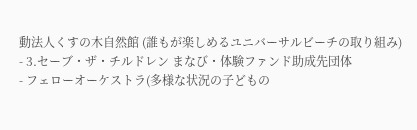動法人くすの木自然館 (誰もが楽しめるユニバーサルビーチの取り組み)
- 3.セーブ・ザ・チルドレン まなび・体験ファンド助成先団体
- フェローオーケストラ(多様な状況の子どもの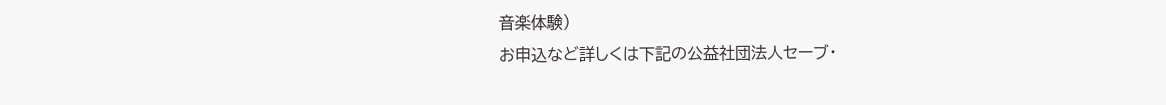音楽体験)
お申込など詳しくは下記の公益社団法人セーブ・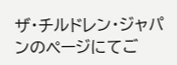ザ・チルドレン・ジャパンのページにてご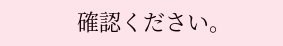確認ください。